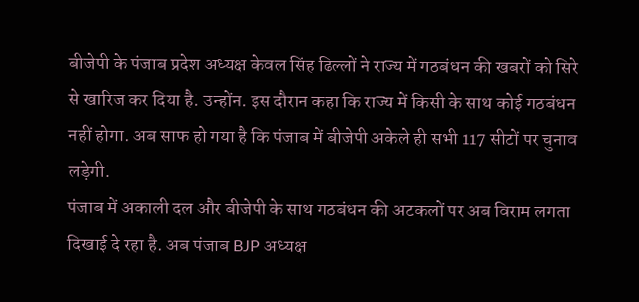बीजेपी के पंजाब प्रदेश अध्यक्ष केवल सिंह ढिल्लों ने राज्य में गठबंधन की खबरों को सिरे से खारिज कर दिया है. उन्होंन. इस दौरान कहा कि राज्य में किसी के साथ कोई गठबंधन नहीं होगा. अब साफ हो गया है कि पंजाब में बीजेपी अकेले ही सभी 117 सीटों पर चुनाव लड़ेगी.
पंजाब में अकाली दल और बीजेपी के साथ गठबंधन की अटकलों पर अब विराम लगता दिखाई दे रहा है. अब पंजाब BJP अध्यक्ष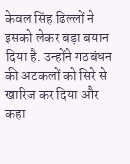केवल सिंह ढिल्लों ने इसको लेकर बड़ा बयान दिया है. उन्होंने गठबंधन की अटकलों को सिरे से खारिज कर दिया और कहा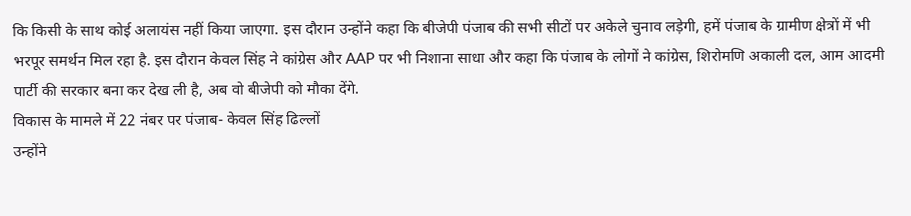कि किसी के साथ कोई अलायंस नहीं किया जाएगा. इस दौरान उन्होंने कहा कि बीजेपी पंजाब की सभी सीटों पर अकेले चुनाव लड़ेगी, हमें पंजाब के ग्रामीण क्षेत्रों में भी भरपूर समर्थन मिल रहा है. इस दौरान केवल सिंह ने कांग्रेस और AAP पर भी निशाना साधा और कहा कि पंजाब के लोगों ने कांग्रेस, शिरोमणि अकाली दल, आम आदमी पार्टी की सरकार बना कर देख ली है, अब वो बीजेपी को मौका देंगे.
विकास के मामले में 22 नंबर पर पंजाब- केवल सिंह ढिल्लों
उन्होंने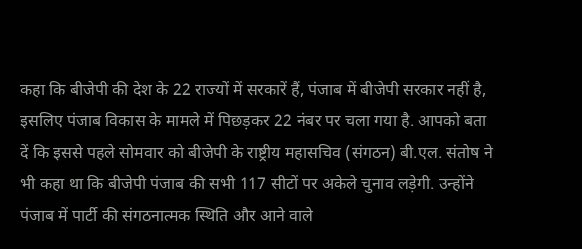कहा कि बीजेपी की देश के 22 राज्यों में सरकारें हैं, पंजाब में बीजेपी सरकार नहीं है, इसलिए पंजाब विकास के मामले में पिछड़कर 22 नंबर पर चला गया है. आपको बता दें कि इससे पहले सोमवार को बीजेपी के राष्ट्रीय महासचिव (संगठन) बी.एल. संतोष ने भी कहा था कि बीजेपी पंजाब की सभी 117 सीटों पर अकेले चुनाव लड़ेगी. उन्होंने पंजाब में पार्टी की संगठनात्मक स्थिति और आने वाले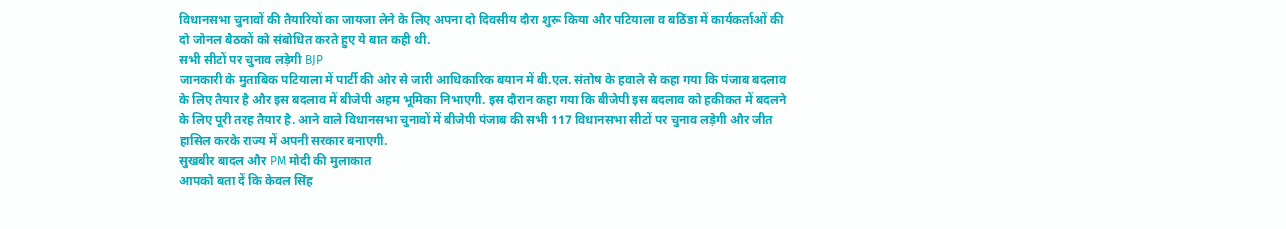विधानसभा चुनावों की तैयारियों का जायजा लेने के लिए अपना दो दिवसीय दौरा शुरू किया और पटियाला व बठिंडा में कार्यकर्ताओं की दो जोनल बैठकों को संबोधित करते हुए ये बात कही थी.
सभी सीटों पर चुनाव लड़ेगी BJP
जानकारी के मुताबिक पटियाला में पार्टी की ओर से जारी आधिकारिक बयान में बी.एल. संतोष के हवाले से कहा गया कि पंजाब बदलाव के लिए तैयार है और इस बदलाव में बीजेपी अहम भूमिका निभाएगी. इस दौरान कहा गया कि बीजेपी इस बदलाव को हकीकत में बदलने के लिए पूरी तरह तैयार है. आने वाले विधानसभा चुनावों में बीजेपी पंजाब की सभी 117 विधानसभा सीटों पर चुनाव लड़ेगी और जीत हासिल करके राज्य में अपनी सरकार बनाएगी.
सुखबीर बादल और PM मोदी की मुलाकात
आपको बता दें कि केवल सिंह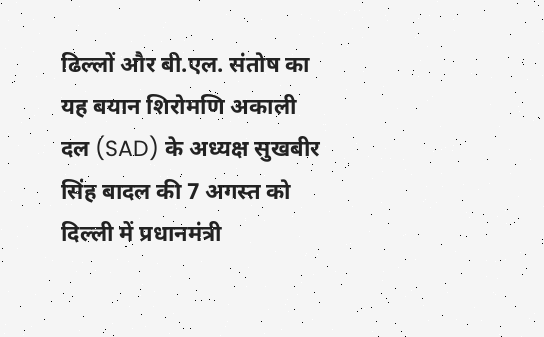ढिल्लों और बी.एल. संतोष का यह बयान शिरोमणि अकाली दल (SAD) के अध्यक्ष सुखबीर सिंह बादल की 7 अगस्त को दिल्ली में प्रधानमंत्री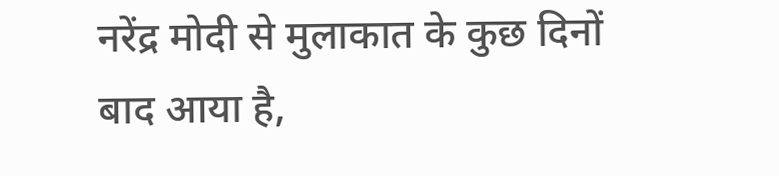नरेंद्र मोदी से मुलाकात के कुछ दिनों बाद आया है,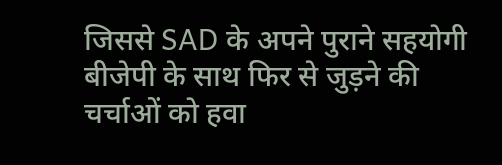जिससे SAD के अपने पुराने सहयोगी बीजेपी के साथ फिर से जुड़ने की चर्चाओं को हवा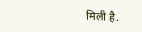मिली है.